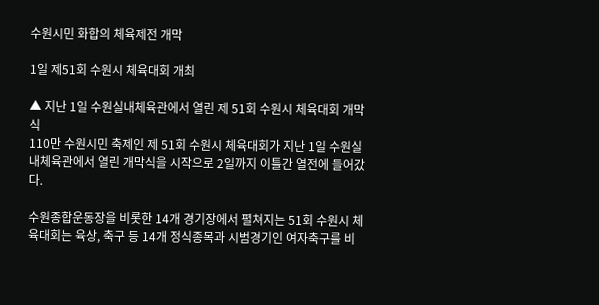수원시민 화합의 체육제전 개막

1일 제51회 수원시 체육대회 개최

▲ 지난 1일 수원실내체육관에서 열린 제 51회 수원시 체육대회 개막식
110만 수원시민 축제인 제 51회 수원시 체육대회가 지난 1일 수원실내체육관에서 열린 개막식을 시작으로 2일까지 이틀간 열전에 들어갔다.

수원종합운동장을 비롯한 14개 경기장에서 펼쳐지는 51회 수원시 체육대회는 육상, 축구 등 14개 정식종목과 시범경기인 여자축구를 비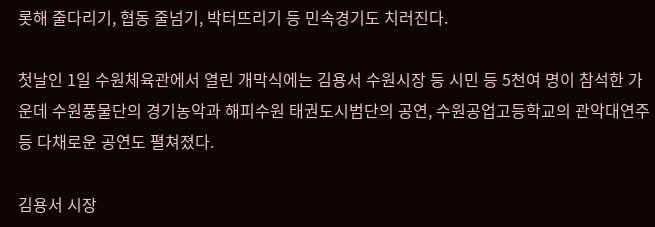롯해 줄다리기, 협동 줄넘기, 박터뜨리기 등 민속경기도 치러진다.

첫날인 1일 수원체육관에서 열린 개막식에는 김용서 수원시장 등 시민 등 5천여 명이 참석한 가운데 수원풍물단의 경기농악과 해피수원 태권도시범단의 공연, 수원공업고등학교의 관악대연주 등 다채로운 공연도 펼쳐졌다.

김용서 시장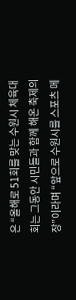은 “올해로 51회를 맞는 수원시 체육대회는 그동안 시민들과 함께 해온 축제의 장”이라며 “앞으로 수원시를 스포츠 메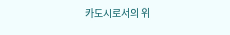카도시로서의 위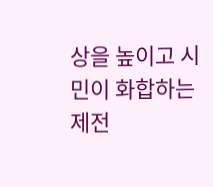상을 높이고 시민이 화합하는 제전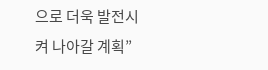으로 더욱 발전시켜 나아갈 계획”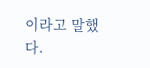이라고 말했다.